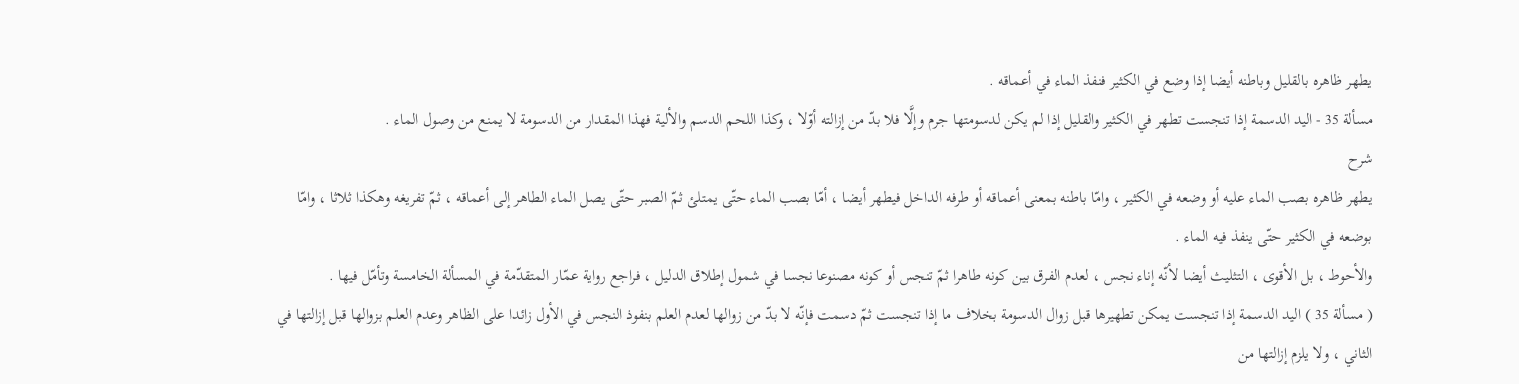يطهر ظاهره بالقليل وباطنه أيضا إذا وضع في الكثير فنفذ الماء في أعماقه .
مسألة 35 - اليد الدسمة إذا تنجست تطهر في الكثير والقليل إذا لم يكن لدسومتها جرم وإلَّا فلا بدّ من إزالته أوّلا ، وكذا اللحم الدسم والألية فهذا المقدار من الدسومة لا يمنع من وصول الماء .
شرح
يطهر ظاهره بصب الماء عليه أو وضعه في الكثير ، وامّا باطنه بمعنى أعماقه أو طرفه الداخل فيطهر أيضا ، أمّا بصب الماء حتّى يمتلئ ثمّ الصبر حتّى يصل الماء الطاهر إلى أعماقه ، ثمّ تفريغه وهكذا ثلاثا ، وامّا بوضعه في الكثير حتّى ينفذ فيه الماء .
والأحوط ، بل الأقوى ، التثليث أيضا لأنّه إناء نجس ، لعدم الفرق بين كونه طاهرا ثمّ تنجس أو كونه مصنوعا نجسا في شمول إطلاق الدليل ، فراجع رواية عمّار المتقدّمة في المسألة الخامسة وتأمّل فيها .
( مسألة 35 ) اليد الدسمة إذا تنجست يمكن تطهيرها قبل زوال الدسومة بخلاف ما إذا تنجست ثمّ دسمت فإنّه لا بدّ من زوالها لعدم العلم بنفوذ النجس في الأول زائدا على الظاهر وعدم العلم بزوالها قبل إزالتها في الثاني ، ولا يلزم إزالتها من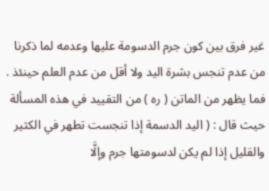غير فرق بين كون جرم الدسومة عليها وعدمه لما ذكرنا من عدم تنجس بشرة اليد ولا أقل من عدم العلم حينئذ .
فما يظهر من الماتن ( ره ) من التقييد في هذه المسألة حيث قال : ( اليد الدسمة إذا تنجست تطهر في الكثير والقليل إذا لم يكن لدسومتها جرم وإلَّا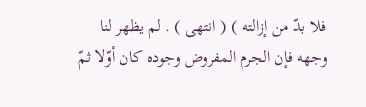فلا بدّ من إزالته ) ( انتهى ) . لم يظهر لنا وجهه فإن الجرم المفروض وجوده كان أوّلا ثمّ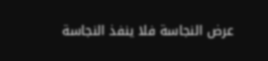عرض النجاسة فلا ينفذ النجاسة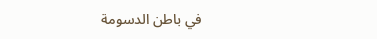في باطن الدسومة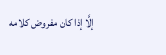إلَّا إذا كان مفروض كلامه